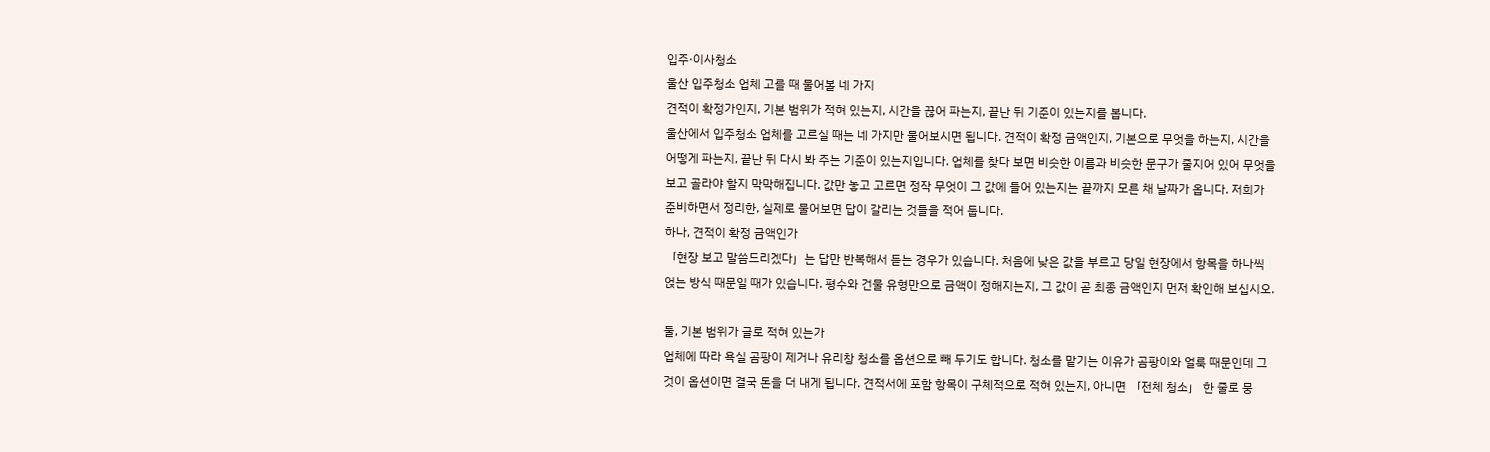입주·이사청소
울산 입주청소 업체 고를 때 물어볼 네 가지
견적이 확정가인지, 기본 범위가 적혀 있는지, 시간을 끊어 파는지, 끝난 뒤 기준이 있는지를 봅니다.
울산에서 입주청소 업체를 고르실 때는 네 가지만 물어보시면 됩니다. 견적이 확정 금액인지, 기본으로 무엇을 하는지, 시간을 어떻게 파는지, 끝난 뒤 다시 봐 주는 기준이 있는지입니다. 업체를 찾다 보면 비슷한 이름과 비슷한 문구가 줄지어 있어 무엇을 보고 골라야 할지 막막해집니다. 값만 놓고 고르면 정작 무엇이 그 값에 들어 있는지는 끝까지 모른 채 날짜가 옵니다. 저희가 준비하면서 정리한, 실제로 물어보면 답이 갈리는 것들을 적어 둡니다.
하나, 견적이 확정 금액인가
「현장 보고 말씀드리겠다」는 답만 반복해서 듣는 경우가 있습니다. 처음에 낮은 값을 부르고 당일 현장에서 항목을 하나씩 얹는 방식 때문일 때가 있습니다. 평수와 건물 유형만으로 금액이 정해지는지, 그 값이 곧 최종 금액인지 먼저 확인해 보십시오.

둘, 기본 범위가 글로 적혀 있는가
업체에 따라 욕실 곰팡이 제거나 유리창 청소를 옵션으로 빼 두기도 합니다. 청소를 맡기는 이유가 곰팡이와 얼룩 때문인데 그것이 옵션이면 결국 돈을 더 내게 됩니다. 견적서에 포함 항목이 구체적으로 적혀 있는지, 아니면 「전체 청소」 한 줄로 뭉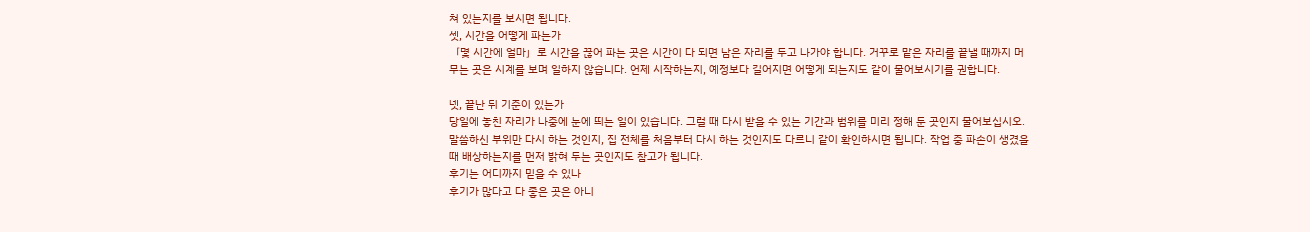쳐 있는지를 보시면 됩니다.
셋, 시간을 어떻게 파는가
「몇 시간에 얼마」로 시간을 끊어 파는 곳은 시간이 다 되면 남은 자리를 두고 나가야 합니다. 거꾸로 맡은 자리를 끝낼 때까지 머무는 곳은 시계를 보며 일하지 않습니다. 언제 시작하는지, 예정보다 길어지면 어떻게 되는지도 같이 물어보시기를 권합니다.

넷, 끝난 뒤 기준이 있는가
당일에 놓친 자리가 나중에 눈에 띄는 일이 있습니다. 그럴 때 다시 받을 수 있는 기간과 범위를 미리 정해 둔 곳인지 물어보십시오. 말씀하신 부위만 다시 하는 것인지, 집 전체를 처음부터 다시 하는 것인지도 다르니 같이 확인하시면 됩니다. 작업 중 파손이 생겼을 때 배상하는지를 먼저 밝혀 두는 곳인지도 참고가 됩니다.
후기는 어디까지 믿을 수 있나
후기가 많다고 다 좋은 곳은 아니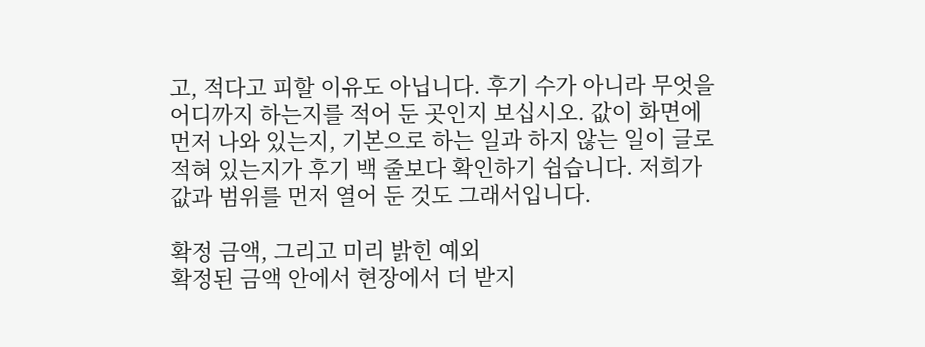고, 적다고 피할 이유도 아닙니다. 후기 수가 아니라 무엇을 어디까지 하는지를 적어 둔 곳인지 보십시오. 값이 화면에 먼저 나와 있는지, 기본으로 하는 일과 하지 않는 일이 글로 적혀 있는지가 후기 백 줄보다 확인하기 쉽습니다. 저희가 값과 범위를 먼저 열어 둔 것도 그래서입니다.

확정 금액, 그리고 미리 밝힌 예외
확정된 금액 안에서 현장에서 더 받지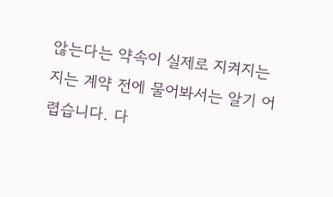않는다는 약속이 실제로 지켜지는지는 계약 전에 물어봐서는 알기 어렵습니다. 다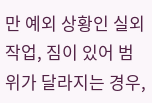만 예외 상황인 실외 작업, 짐이 있어 범위가 달라지는 경우,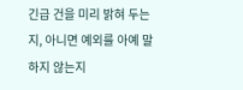긴급 건을 미리 밝혀 두는지, 아니면 예외를 아예 말하지 않는지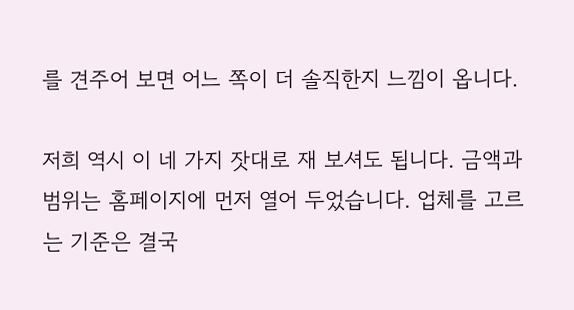를 견주어 보면 어느 쪽이 더 솔직한지 느낌이 옵니다.

저희 역시 이 네 가지 잣대로 재 보셔도 됩니다. 금액과 범위는 홈페이지에 먼저 열어 두었습니다. 업체를 고르는 기준은 결국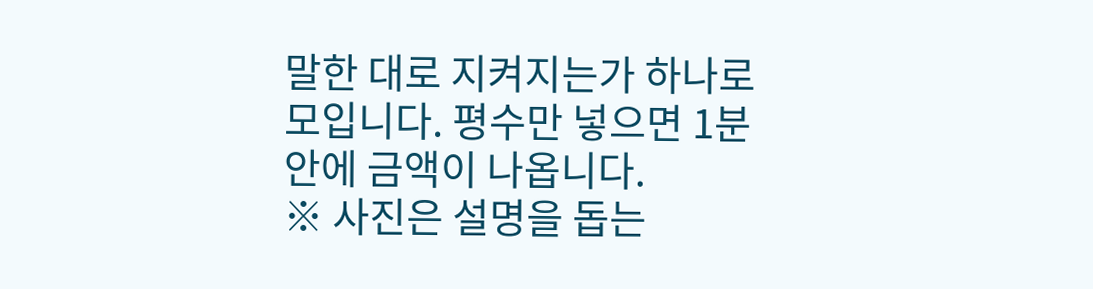말한 대로 지켜지는가 하나로 모입니다. 평수만 넣으면 1분 안에 금액이 나옵니다.
※ 사진은 설명을 돕는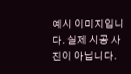예시 이미지입니다. 실제 시공 사진이 아닙니다.